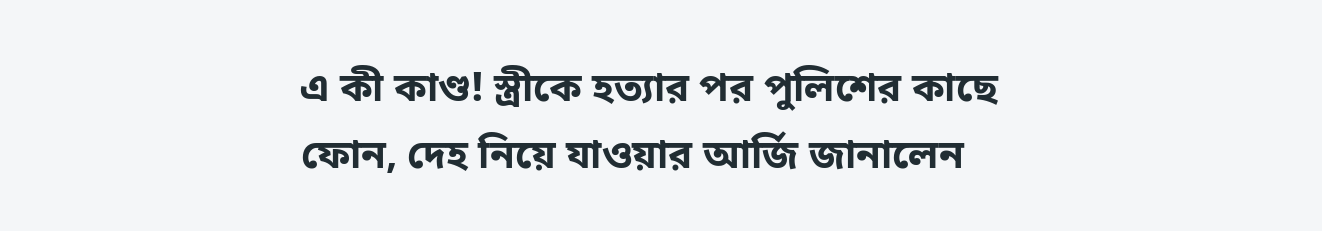এ কী কাণ্ড! স্ত্রীকে হত্যার পর পুলিশের কাছে ফোন, দেহ নিয়ে যাওয়ার আর্জি জানালেন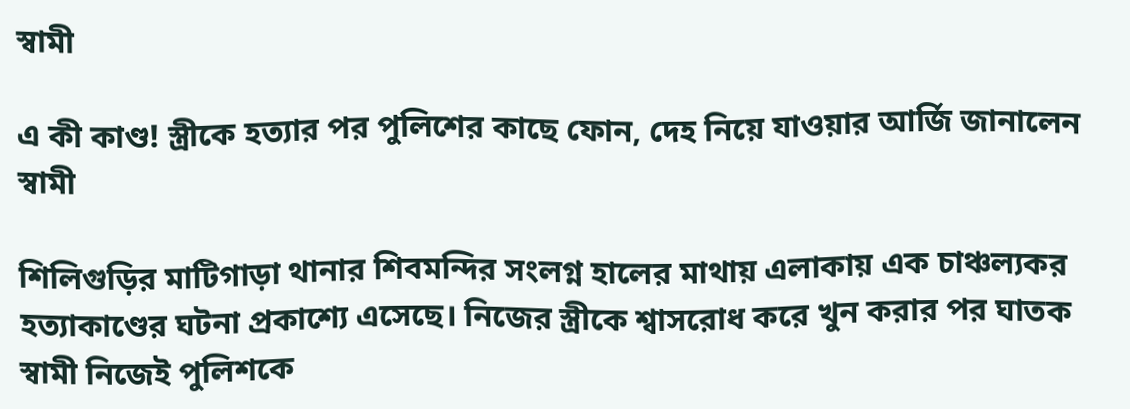স্বামী

এ কী কাণ্ড! স্ত্রীকে হত্যার পর পুলিশের কাছে ফোন, দেহ নিয়ে যাওয়ার আর্জি জানালেন স্বামী

শিলিগুড়ির মাটিগাড়া থানার শিবমন্দির সংলগ্ন হালের মাথায় এলাকায় এক চাঞ্চল্যকর হত্যাকাণ্ডের ঘটনা প্রকাশ্যে এসেছে। নিজের স্ত্রীকে শ্বাসরোধ করে খুন করার পর ঘাতক স্বামী নিজেই পুলিশকে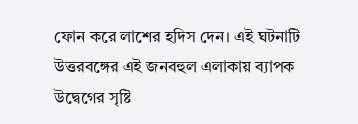ফোন করে লাশের হদিস দেন। এই ঘটনাটি উত্তরবঙ্গের এই জনবহুল এলাকায় ব্যাপক উদ্বেগের সৃষ্টি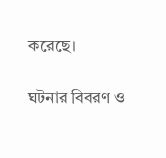করেছে।

ঘটনার বিবরণ ও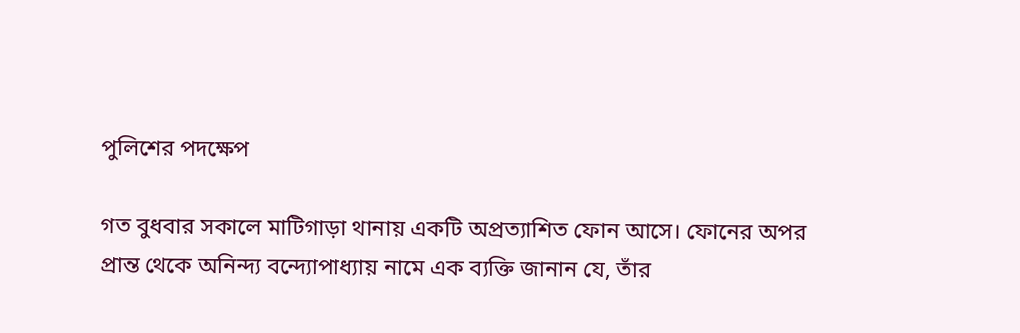পুলিশের পদক্ষেপ

গত বুধবার সকালে মাটিগাড়া থানায় একটি অপ্রত্যাশিত ফোন আসে। ফোনের অপর প্রান্ত থেকে অনিন্দ্য বন্দ্যোপাধ্যায় নামে এক ব্যক্তি জানান যে, তাঁর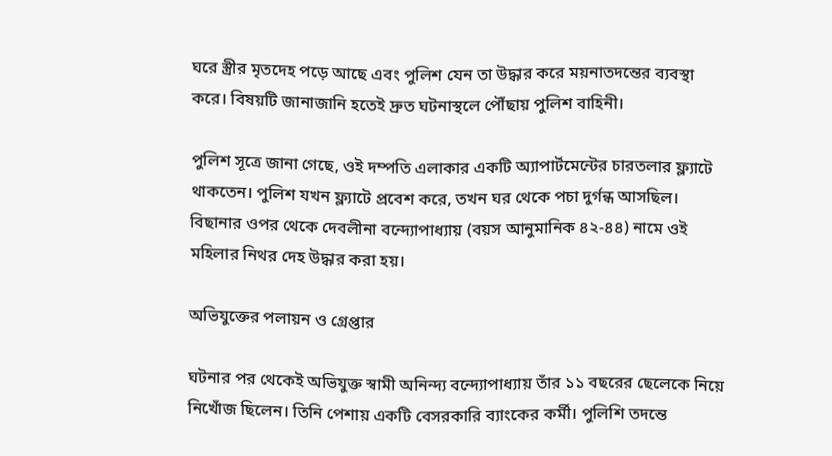ঘরে স্ত্রীর মৃতদেহ পড়ে আছে এবং পুলিশ যেন তা উদ্ধার করে ময়নাতদন্তের ব্যবস্থা করে। বিষয়টি জানাজানি হতেই দ্রুত ঘটনাস্থলে পৌঁছায় পুলিশ বাহিনী।

পুলিশ সূত্রে জানা গেছে, ওই দম্পতি এলাকার একটি অ্যাপার্টমেন্টের চারতলার ফ্ল্যাটে থাকতেন। পুলিশ যখন ফ্ল্যাটে প্রবেশ করে, তখন ঘর থেকে পচা দুর্গন্ধ আসছিল। বিছানার ওপর থেকে দেবলীনা বন্দ্যোপাধ্যায় (বয়স আনুমানিক ৪২-৪৪) নামে ওই মহিলার নিথর দেহ উদ্ধার করা হয়।

অভিযুক্তের পলায়ন ও গ্রেপ্তার

ঘটনার পর থেকেই অভিযুক্ত স্বামী অনিন্দ্য বন্দ্যোপাধ্যায় তাঁর ১১ বছরের ছেলেকে নিয়ে নিখোঁজ ছিলেন। তিনি পেশায় একটি বেসরকারি ব্যাংকের কর্মী। পুলিশি তদন্তে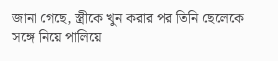জানা গেছে, স্ত্রীকে খুন করার পর তিনি ছেলেকে সঙ্গে নিয়ে পালিয়ে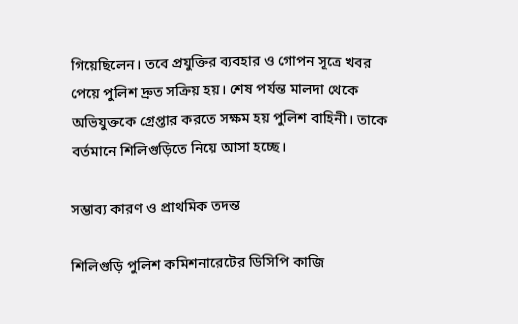গিয়েছিলেন। তবে প্রযুক্তির ব্যবহার ও গোপন সূত্রে খবর পেয়ে পুলিশ দ্রুত সক্রিয় হয়। শেষ পর্যন্ত মালদা থেকে অভিযুক্তকে গ্রেপ্তার করতে সক্ষম হয় পুলিশ বাহিনী। তাকে বর্তমানে শিলিগুড়িতে নিয়ে আসা হচ্ছে।

সম্ভাব্য কারণ ও প্রাথমিক তদন্ত

শিলিগুড়ি পুলিশ কমিশনারেটের ডিসিপি কাজি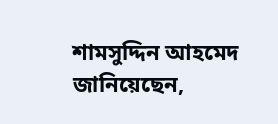শামসুদ্দিন আহমেদ জানিয়েছেন,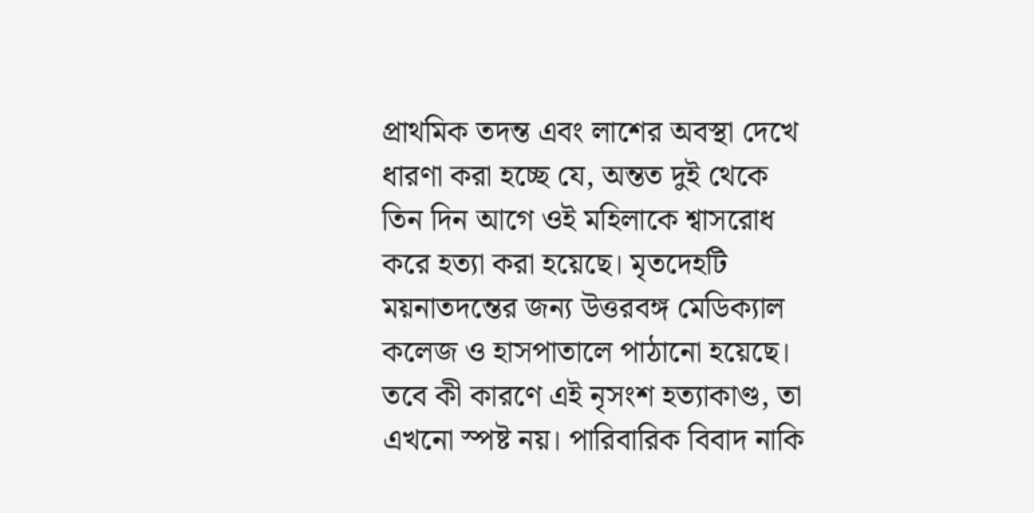প্রাথমিক তদন্ত এবং লাশের অবস্থা দেখে ধারণা করা হচ্ছে যে, অন্তত দুই থেকে তিন দিন আগে ওই মহিলাকে শ্বাসরোধ করে হত্যা করা হয়েছে। মৃতদেহটি ময়নাতদন্তের জন্য উত্তরবঙ্গ মেডিক্যাল কলেজ ও হাসপাতালে পাঠানো হয়েছে। তবে কী কারণে এই নৃসংশ হত্যাকাণ্ড, তা এখনো স্পষ্ট নয়। পারিবারিক বিবাদ নাকি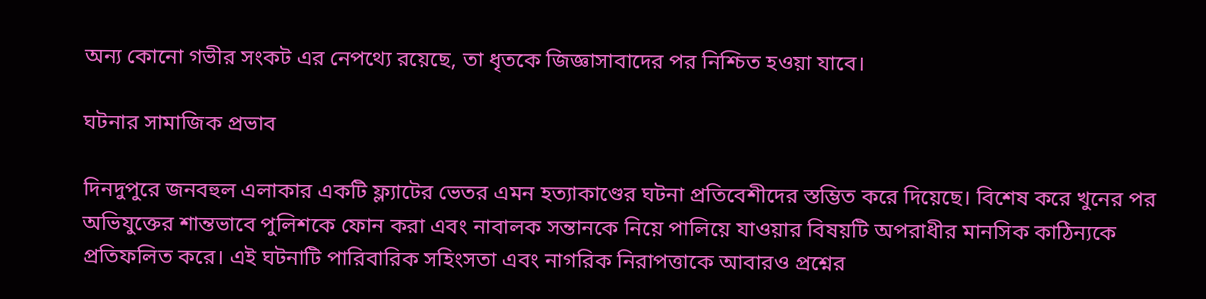অন্য কোনো গভীর সংকট এর নেপথ্যে রয়েছে, তা ধৃতকে জিজ্ঞাসাবাদের পর নিশ্চিত হওয়া যাবে।

ঘটনার সামাজিক প্রভাব

দিনদুপুরে জনবহুল এলাকার একটি ফ্ল্যাটের ভেতর এমন হত্যাকাণ্ডের ঘটনা প্রতিবেশীদের স্তম্ভিত করে দিয়েছে। বিশেষ করে খুনের পর অভিযুক্তের শান্তভাবে পুলিশকে ফোন করা এবং নাবালক সন্তানকে নিয়ে পালিয়ে যাওয়ার বিষয়টি অপরাধীর মানসিক কাঠিন্যকে প্রতিফলিত করে। এই ঘটনাটি পারিবারিক সহিংসতা এবং নাগরিক নিরাপত্তাকে আবারও প্রশ্নের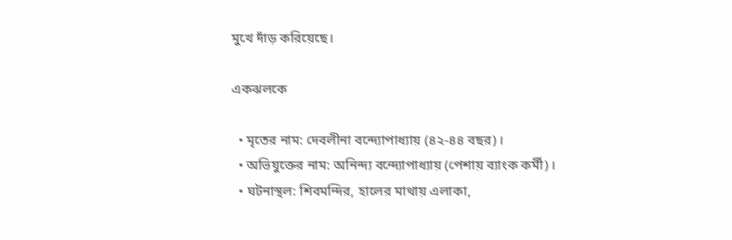মুখে দাঁড় করিয়েছে।

একঝলকে

  • মৃতের নাম: দেবলীনা বন্দ্যোপাধ্যায় (৪২-৪৪ বছর)।
  • অভিযুক্তের নাম: অনিন্দ্য বন্দ্যোপাধ্যায় (পেশায় ব্যাংক কর্মী)।
  • ঘটনাস্থল: শিবমন্দির, হালের মাথায় এলাকা,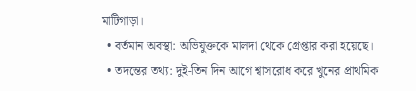মাটিগাড়া।
  • বর্তমান অবস্থা: অভিযুক্তকে মালদা থেকে গ্রেপ্তার করা হয়েছে।
  • তদন্তের তথ্য: দুই-তিন দিন আগে শ্বাসরোধ করে খুনের প্রাথমিক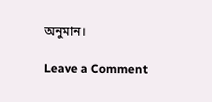অনুমান।

Leave a Comment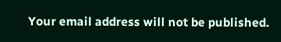Your email address will not be published.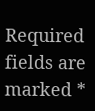Required fields are marked *